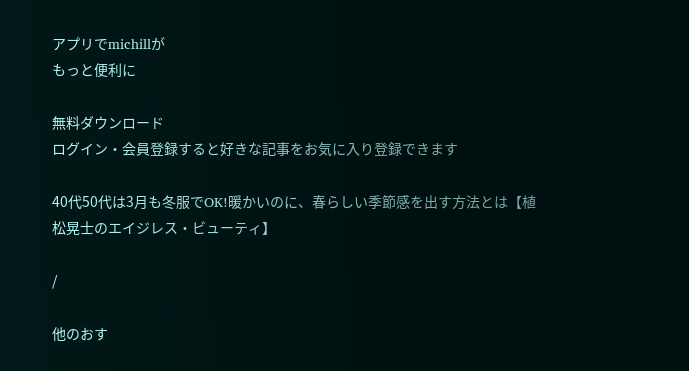アプリでmichillが
もっと便利に

無料ダウンロード
ログイン・会員登録すると好きな記事をお気に入り登録できます

40代50代は3月も冬服でOK!暖かいのに、春らしい季節感を出す方法とは【植松晃士のエイジレス・ビューティ】

/

他のおす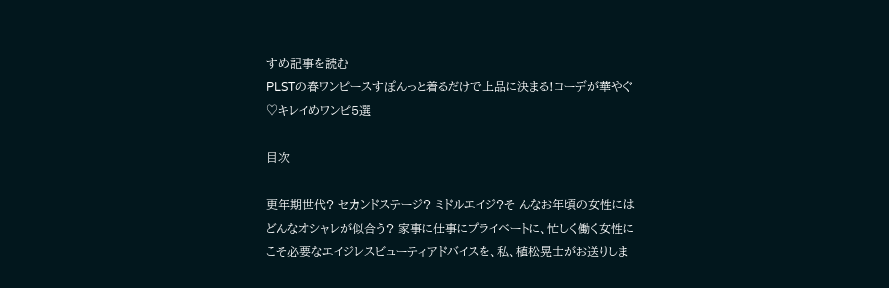すめ記事を読む
PLSTの春ワンピースすぽんっと着るだけで上品に決まる!コーデが華やぐ♡キレイめワンピ5選

目次

更年期世代? セカンドステージ? ミドルエイジ?そ んなお年頃の女性にはどんなオシャレが似合う? 家事に仕事にプライベートに、忙しく働く女性にこそ必要なエイジレスビューティアドバイスを、私、植松晃士がお送りしま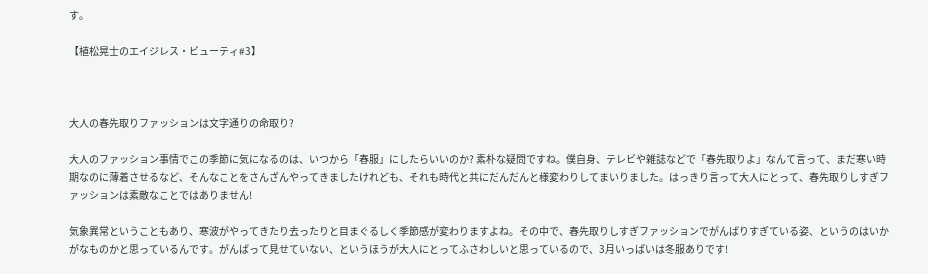す。

【植松晃士のエイジレス・ビューティ#3】



大人の春先取りファッションは文字通りの命取り?

大人のファッション事情でこの季節に気になるのは、いつから「春服」にしたらいいのか? 素朴な疑問ですね。僕自身、テレビや雑誌などで「春先取りよ」なんて言って、まだ寒い時期なのに薄着させるなど、そんなことをさんざんやってきましたけれども、それも時代と共にだんだんと様変わりしてまいりました。はっきり言って大人にとって、春先取りしすぎファッションは素敵なことではありません!

気象異常ということもあり、寒波がやってきたり去ったりと目まぐるしく季節感が変わりますよね。その中で、春先取りしすぎファッションでがんばりすぎている姿、というのはいかがなものかと思っているんです。がんばって見せていない、というほうが大人にとってふさわしいと思っているので、3月いっぱいは冬服ありです!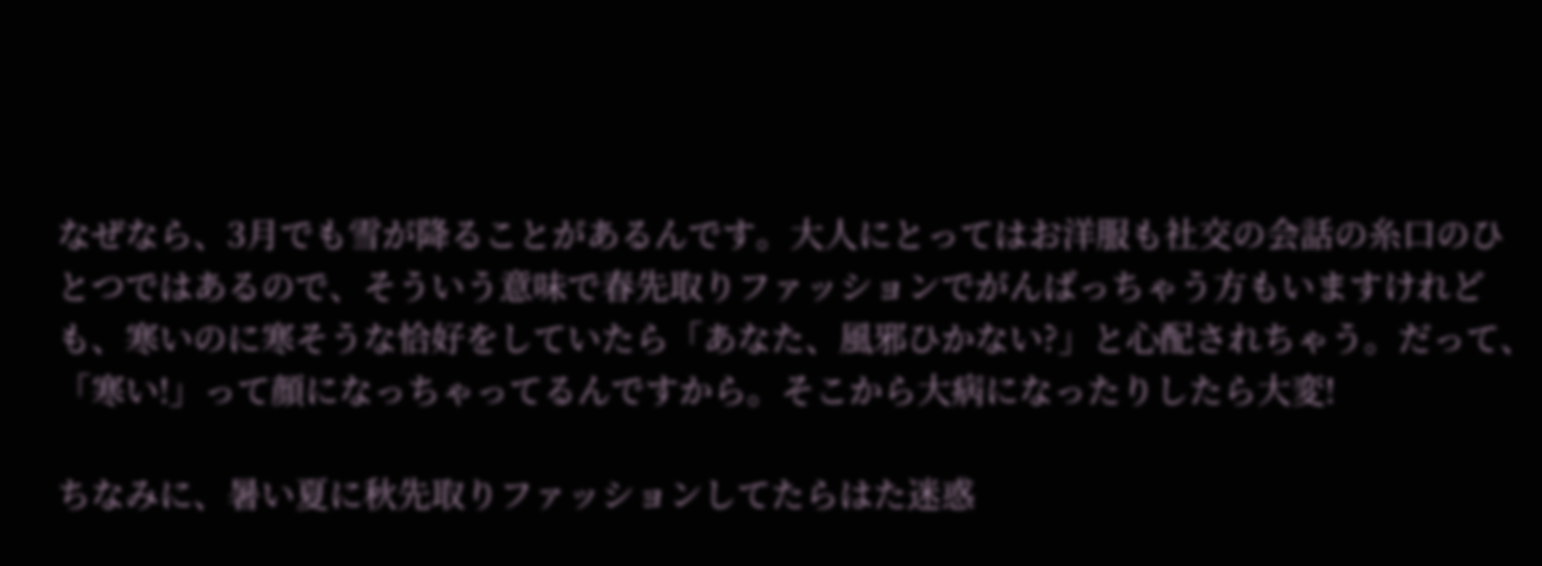なぜなら、3月でも雪が降ることがあるんです。大人にとってはお洋服も社交の会話の糸口のひとつではあるので、そういう意味で春先取りファッションでがんばっちゃう方もいますけれども、寒いのに寒そうな恰好をしていたら「あなた、風邪ひかない?」と心配されちゃう。だって、「寒い!」って顔になっちゃってるんですから。そこから大病になったりしたら大変!

ちなみに、暑い夏に秋先取りファッションしてたらはた迷惑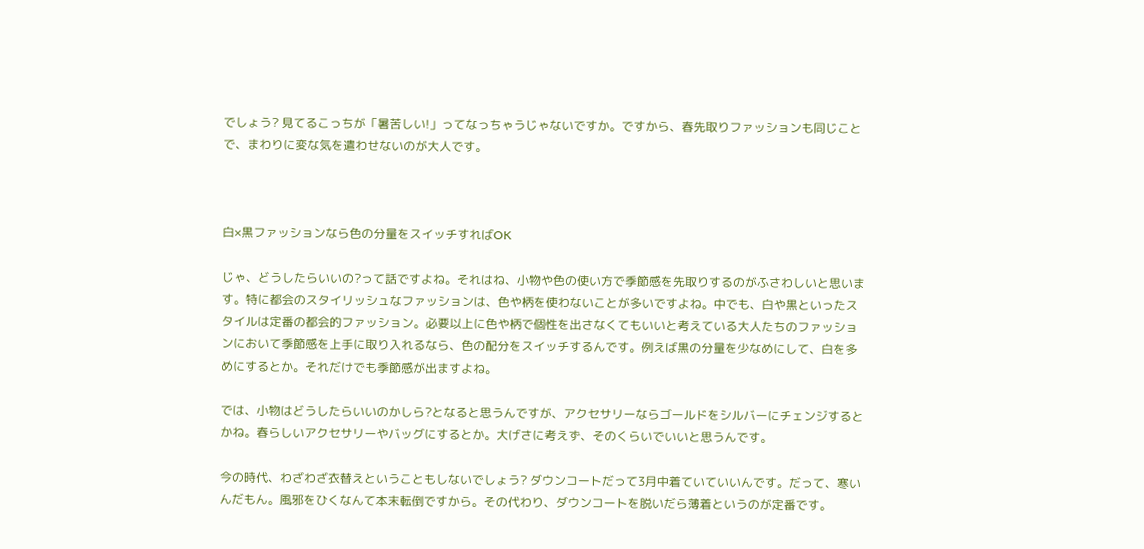でしょう? 見てるこっちが「暑苦しい!」ってなっちゃうじゃないですか。ですから、春先取りファッションも同じことで、まわりに変な気を遣わせないのが大人です。



白×黒ファッションなら色の分量をスイッチすればOK

じゃ、どうしたらいいの?って話ですよね。それはね、小物や色の使い方で季節感を先取りするのがふさわしいと思います。特に都会のスタイリッシュなファッションは、色や柄を使わないことが多いですよね。中でも、白や黒といったスタイルは定番の都会的ファッション。必要以上に色や柄で個性を出さなくてもいいと考えている大人たちのファッションにおいて季節感を上手に取り入れるなら、色の配分をスイッチするんです。例えば黒の分量を少なめにして、白を多めにするとか。それだけでも季節感が出ますよね。

では、小物はどうしたらいいのかしら?となると思うんですが、アクセサリーならゴールドをシルバーにチェンジするとかね。春らしいアクセサリーやバッグにするとか。大げさに考えず、そのくらいでいいと思うんです。

今の時代、わざわざ衣替えということもしないでしょう? ダウンコートだって3月中着ていていいんです。だって、寒いんだもん。風邪をひくなんて本末転倒ですから。その代わり、ダウンコートを脱いだら薄着というのが定番です。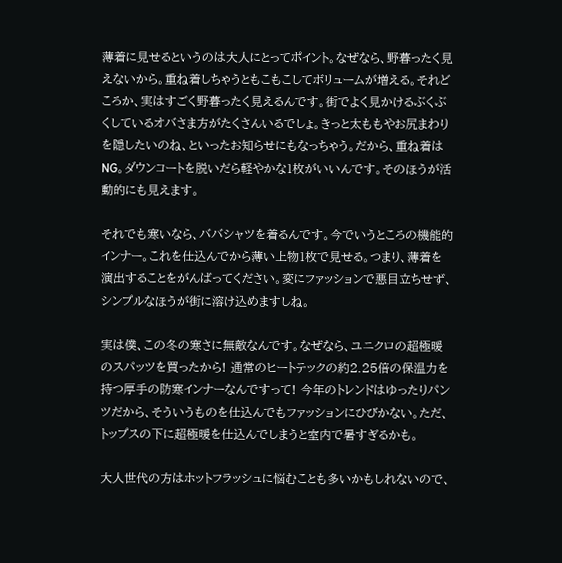薄着に見せるというのは大人にとってポイント。なぜなら、野暮ったく見えないから。重ね着しちゃうともこもこしてボリュームが増える。それどころか、実はすごく野暮ったく見えるんです。街でよく見かけるぶくぶくしているオバさま方がたくさんいるでしょ。きっと太ももやお尻まわりを隠したいのね、といったお知らせにもなっちゃう。だから、重ね着はNG。ダウンコートを脱いだら軽やかな1枚がいいんです。そのほうが活動的にも見えます。

それでも寒いなら、ババシャツを着るんです。今でいうところの機能的インナー。これを仕込んでから薄い上物1枚で見せる。つまり、薄着を演出することをがんばってください。変にファッションで悪目立ちせず、シンプルなほうが街に溶け込めますしね。

実は僕、この冬の寒さに無敵なんです。なぜなら、ユニクロの超極暖のスパッツを買ったから! 通常のヒートテックの約2.25倍の保温力を持つ厚手の防寒インナーなんですって! 今年のトレンドはゆったりパンツだから、そういうものを仕込んでもファッションにひびかない。ただ、トップスの下に超極暖を仕込んでしまうと室内で暑すぎるかも。

大人世代の方はホットフラッシュに悩むことも多いかもしれないので、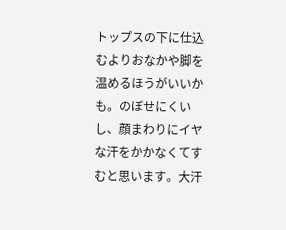トップスの下に仕込むよりおなかや脚を温めるほうがいいかも。のぼせにくいし、顔まわりにイヤな汗をかかなくてすむと思います。大汗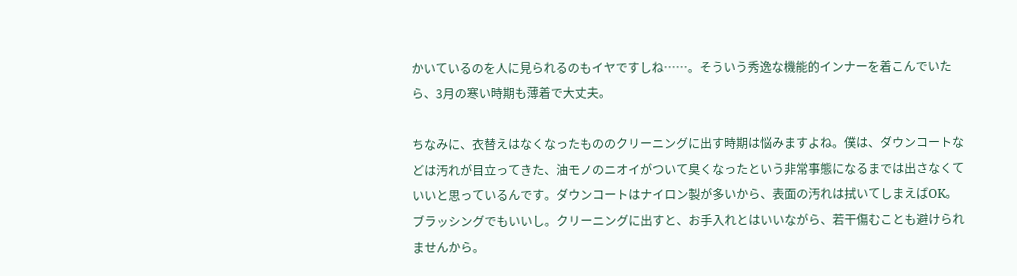かいているのを人に見られるのもイヤですしね……。そういう秀逸な機能的インナーを着こんでいたら、3月の寒い時期も薄着で大丈夫。

ちなみに、衣替えはなくなったもののクリーニングに出す時期は悩みますよね。僕は、ダウンコートなどは汚れが目立ってきた、油モノのニオイがついて臭くなったという非常事態になるまでは出さなくていいと思っているんです。ダウンコートはナイロン製が多いから、表面の汚れは拭いてしまえばOK。ブラッシングでもいいし。クリーニングに出すと、お手入れとはいいながら、若干傷むことも避けられませんから。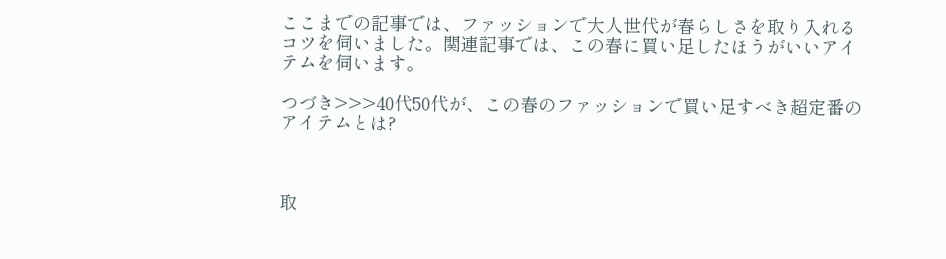ここまでの記事では、ファッションで大人世代が春らしさを取り入れるコツを伺いました。関連記事では、この春に買い足したほうがいいアイテムを伺います。

つづき>>>40代50代が、この春のファッションで買い足すべき超定番のアイテムとは?



取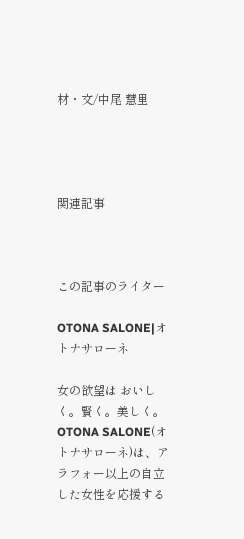材・文/中尾 慧里




関連記事



この記事のライター

OTONA SALONE|オトナサローネ

女の欲望は おいしく。賢く。美しく。OTONA SALONE(オトナサローネ)は、アラフォー以上の自立した女性を応援する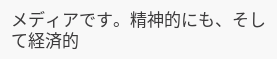メディアです。精神的にも、そして経済的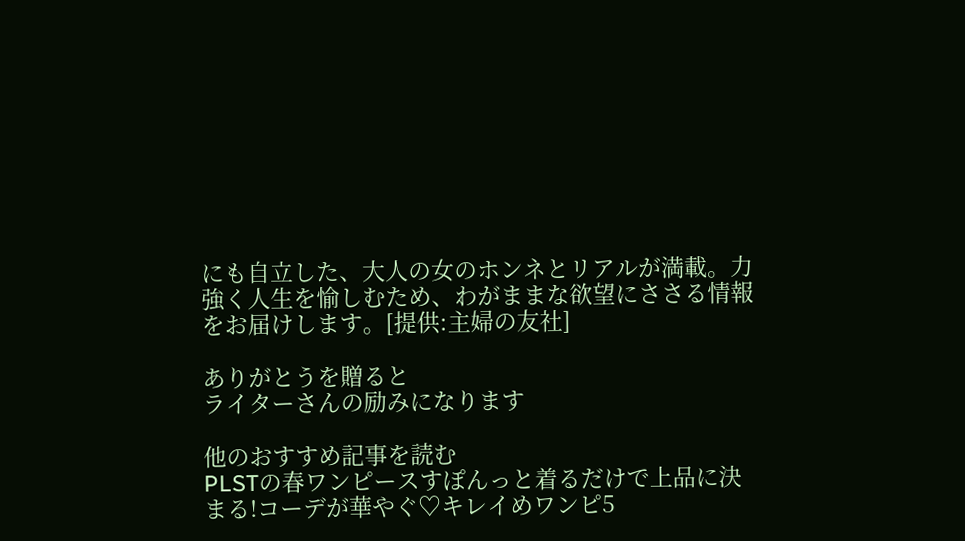にも自立した、大人の女のホンネとリアルが満載。力強く人生を愉しむため、わがままな欲望にささる情報をお届けします。[提供:主婦の友社]

ありがとうを贈ると
ライターさんの励みになります

他のおすすめ記事を読む
PLSTの春ワンピースすぽんっと着るだけで上品に決まる!コーデが華やぐ♡キレイめワンピ5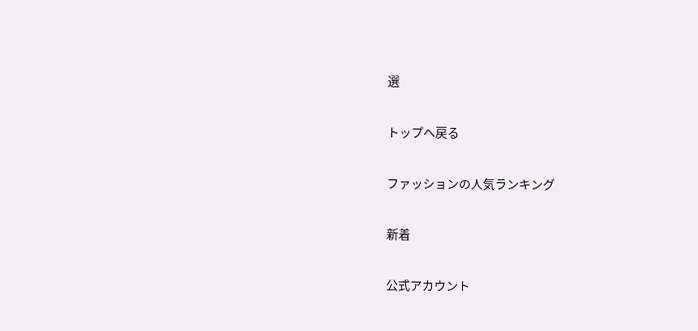選

トップへ戻る

ファッションの人気ランキング

新着

公式アカウント